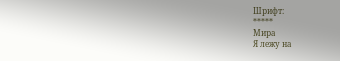Шрифт:
*****
Мира
Я лежу на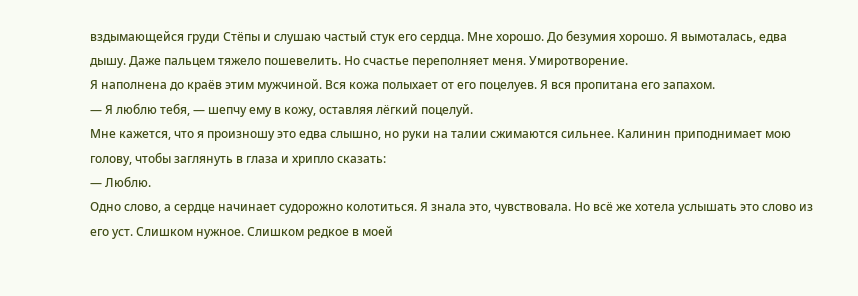вздымающейся груди Стёпы и слушаю частый стук его сердца. Мне хорошо. До безумия хорошо. Я вымоталась, едва дышу. Даже пальцем тяжело пошевелить. Но счастье переполняет меня. Умиротворение.
Я наполнена до краёв этим мужчиной. Вся кожа полыхает от его поцелуев. Я вся пропитана его запахом.
— Я люблю тебя, — шепчу ему в кожу, оставляя лёгкий поцелуй.
Мне кажется, что я произношу это едва слышно, но руки на талии сжимаются сильнее. Калинин приподнимает мою голову, чтобы заглянуть в глаза и хрипло сказать:
— Люблю.
Одно слово, а сердце начинает судорожно колотиться. Я знала это, чувствовала. Но всё же хотела услышать это слово из его уст. Слишком нужное. Слишком редкое в моей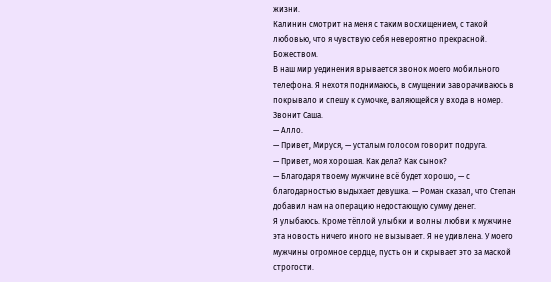жизни.
Калинин смотрит на меня с таким восхищением, с такой любовью, что я чувствую себя невероятно прекрасной. Божеством.
В наш мир уединения врывается звонок моего мобильного телефона. Я нехотя поднимаюсь, в смущении заворачиваюсь в покрывало и спешу к сумочке, валяющейся у входа в номер. Звонит Саша.
— Алло.
— Привет, Мируся, — усталым голосом говорит подруга.
— Привет, моя хорошая. Как дела? Как сынок?
— Благодаря твоему мужчине всё будет хорошо, — с благодарностью выдыхает девушка. — Роман сказал, что Степан добавил нам на операцию недостающую сумму денег.
Я улыбаюсь. Кроме тёплой улыбки и волны любви к мужчине эта новость ничего иного не вызывает. Я не удивлена. У моего мужчины огромное сердце, пусть он и скрывает это за маской строгости.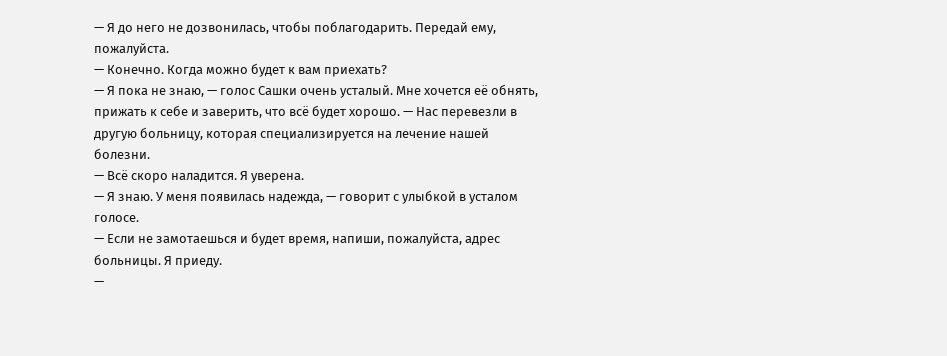— Я до него не дозвонилась, чтобы поблагодарить. Передай ему, пожалуйста.
— Конечно. Когда можно будет к вам приехать?
— Я пока не знаю, — голос Сашки очень усталый. Мне хочется её обнять, прижать к себе и заверить, что всё будет хорошо. — Нас перевезли в другую больницу, которая специализируется на лечение нашей болезни.
— Всё скоро наладится. Я уверена.
— Я знаю. У меня появилась надежда, — говорит с улыбкой в усталом голосе.
— Если не замотаешься и будет время, напиши, пожалуйста, адрес больницы. Я приеду.
—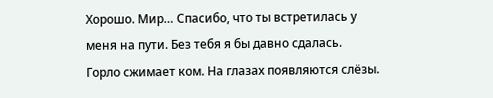Хорошо. Мир… Спасибо, что ты встретилась у меня на пути. Без тебя я бы давно сдалась.
Горло сжимает ком. На глазах появляются слёзы.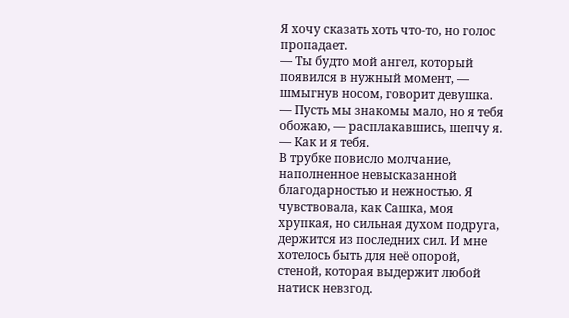Я хочу сказать хоть что-то, но голос пропадает.
— Ты будто мой ангел, который появился в нужный момент, — шмыгнув носом, говорит девушка.
— Пусть мы знакомы мало, но я тебя обожаю, — расплакавшись, шепчу я.
— Как и я тебя.
В трубке повисло молчание, наполненное невысказанной благодарностью и нежностью. Я чувствовала, как Сашка, моя хрупкая, но сильная духом подруга, держится из последних сил. И мне хотелось быть для неё опорой, стеной, которая выдержит любой натиск невзгод.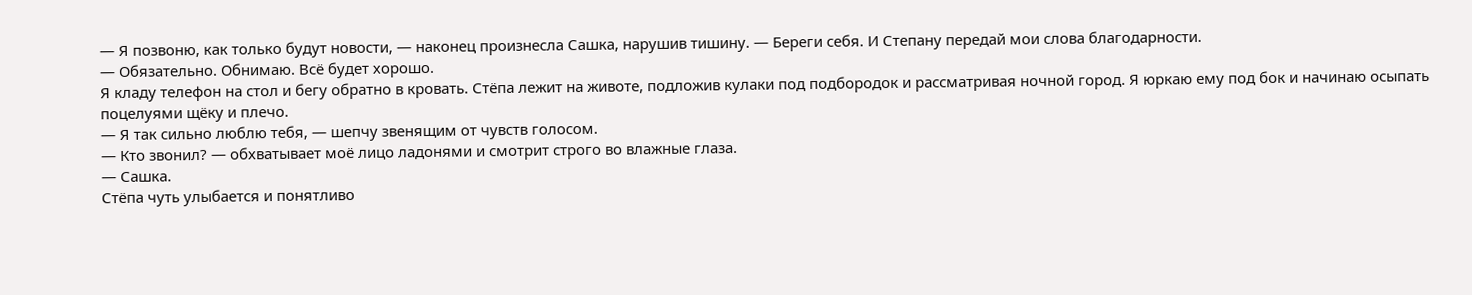— Я позвоню, как только будут новости, — наконец произнесла Сашка, нарушив тишину. — Береги себя. И Степану передай мои слова благодарности.
— Обязательно. Обнимаю. Всё будет хорошо.
Я кладу телефон на стол и бегу обратно в кровать. Стёпа лежит на животе, подложив кулаки под подбородок и рассматривая ночной город. Я юркаю ему под бок и начинаю осыпать поцелуями щёку и плечо.
— Я так сильно люблю тебя, — шепчу звенящим от чувств голосом.
— Кто звонил? — обхватывает моё лицо ладонями и смотрит строго во влажные глаза.
— Сашка.
Стёпа чуть улыбается и понятливо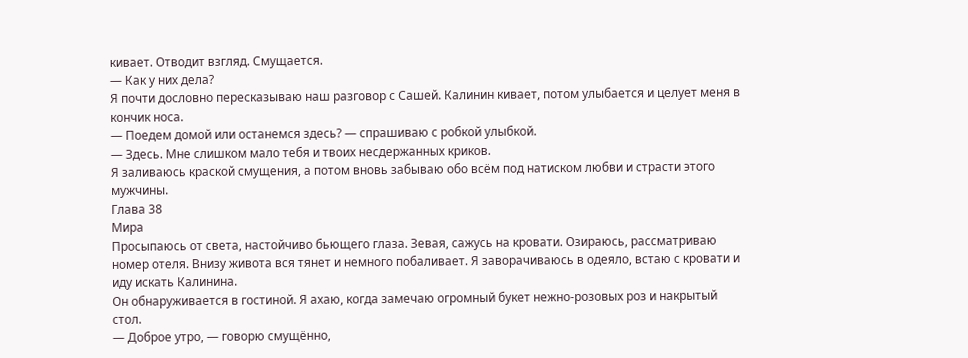кивает. Отводит взгляд. Смущается.
— Как у них дела?
Я почти дословно пересказываю наш разговор с Сашей. Калинин кивает, потом улыбается и целует меня в кончик носа.
— Поедем домой или останемся здесь? — спрашиваю с робкой улыбкой.
— Здесь. Мне слишком мало тебя и твоих несдержанных криков.
Я заливаюсь краской смущения, а потом вновь забываю обо всём под натиском любви и страсти этого мужчины.
Глава 38
Мира
Просыпаюсь от света, настойчиво бьющего глаза. Зевая, сажусь на кровати. Озираюсь, рассматриваю номер отеля. Внизу живота вся тянет и немного побаливает. Я заворачиваюсь в одеяло, встаю с кровати и иду искать Калинина.
Он обнаруживается в гостиной. Я ахаю, когда замечаю огромный букет нежно-розовых роз и накрытый стол.
— Доброе утро, — говорю смущённо,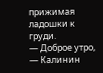прижимая ладошки к груди.
— Доброе утро, — Калинин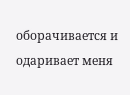оборачивается и одаривает меня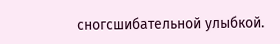сногсшибательной улыбкой.